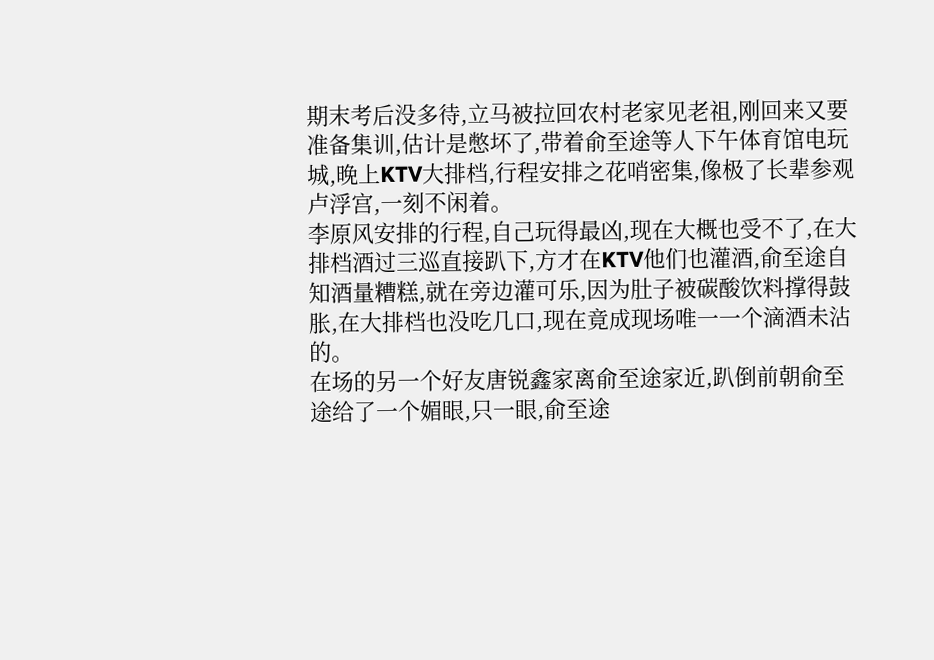期末考后没多待,立马被拉回农村老家见老祖,刚回来又要准备集训,估计是憋坏了,带着俞至途等人下午体育馆电玩城,晚上KTV大排档,行程安排之花哨密集,像极了长辈参观卢浮宫,一刻不闲着。
李原风安排的行程,自己玩得最凶,现在大概也受不了,在大排档酒过三巡直接趴下,方才在KTV他们也灌酒,俞至途自知酒量糟糕,就在旁边灌可乐,因为肚子被碳酸饮料撑得鼓胀,在大排档也没吃几口,现在竟成现场唯一一个滴酒未沾的。
在场的另一个好友唐锐鑫家离俞至途家近,趴倒前朝俞至途给了一个媚眼,只一眼,俞至途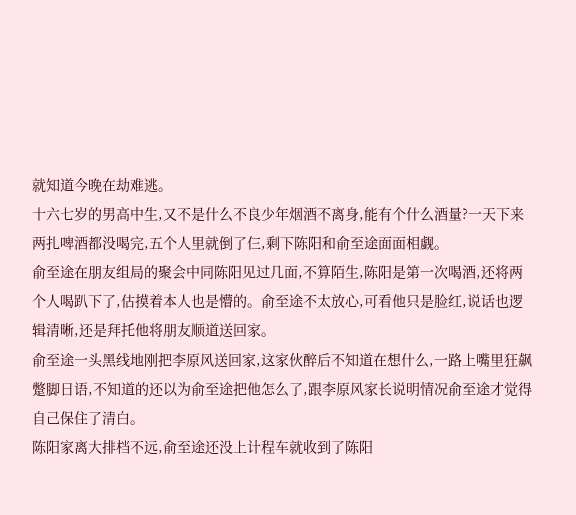就知道今晚在劫难逃。
十六七岁的男高中生,又不是什么不良少年烟酒不离身,能有个什么酒量?一天下来两扎啤酒都没喝完,五个人里就倒了仨,剩下陈阳和俞至途面面相觑。
俞至途在朋友组局的聚会中同陈阳见过几面,不算陌生,陈阳是第一次喝酒,还将两个人喝趴下了,估摸着本人也是懵的。俞至途不太放心,可看他只是脸红,说话也逻辑清晰,还是拜托他将朋友顺道送回家。
俞至途一头黑线地刚把李原风送回家,这家伙醉后不知道在想什么,一路上嘴里狂飙蹩脚日语,不知道的还以为俞至途把他怎么了,跟李原风家长说明情况俞至途才觉得自己保住了清白。
陈阳家离大排档不远,俞至途还没上计程车就收到了陈阳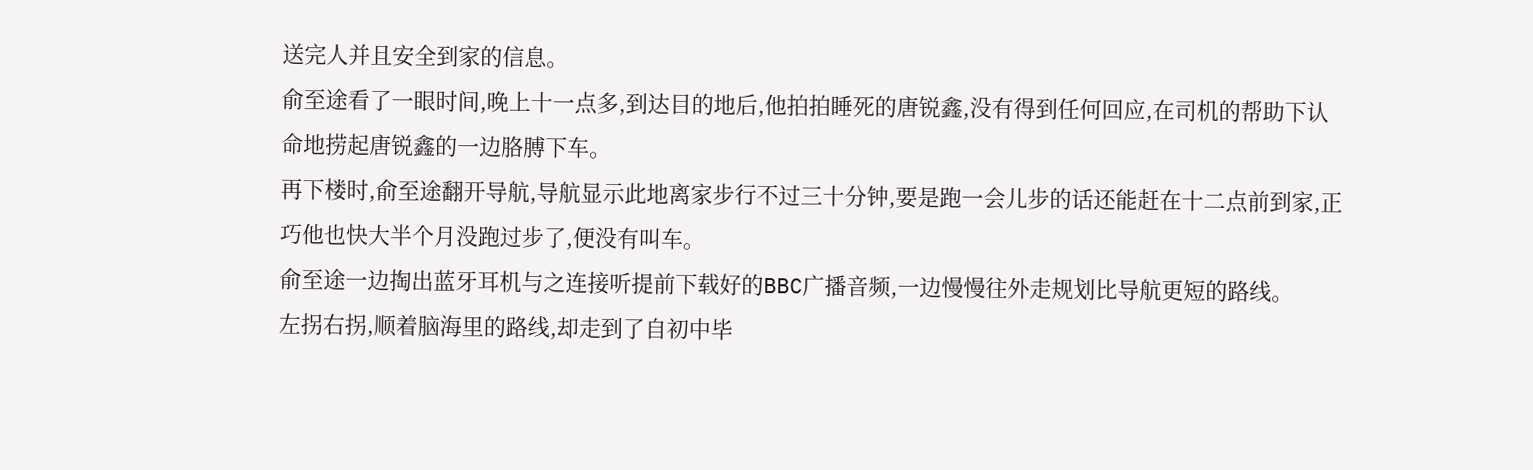送完人并且安全到家的信息。
俞至途看了一眼时间,晚上十一点多,到达目的地后,他拍拍睡死的唐锐鑫,没有得到任何回应,在司机的帮助下认命地捞起唐锐鑫的一边胳膊下车。
再下楼时,俞至途翻开导航,导航显示此地离家步行不过三十分钟,要是跑一会儿步的话还能赶在十二点前到家,正巧他也快大半个月没跑过步了,便没有叫车。
俞至途一边掏出蓝牙耳机与之连接听提前下载好的BBC广播音频,一边慢慢往外走规划比导航更短的路线。
左拐右拐,顺着脑海里的路线,却走到了自初中毕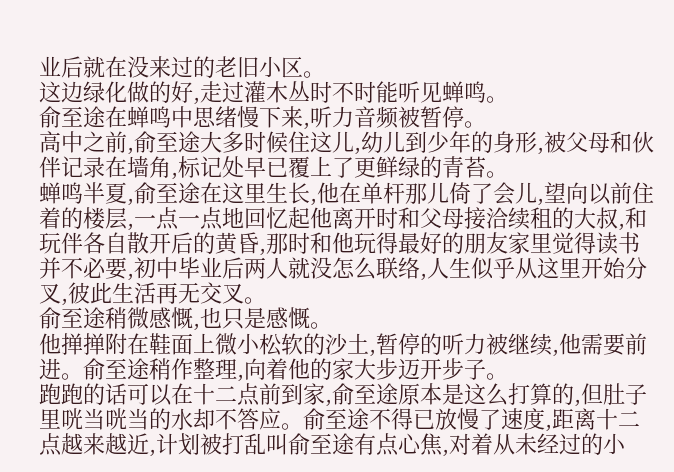业后就在没来过的老旧小区。
这边绿化做的好,走过灌木丛时不时能听见蝉鸣。
俞至途在蝉鸣中思绪慢下来,听力音频被暂停。
高中之前,俞至途大多时候住这儿,幼儿到少年的身形,被父母和伙伴记录在墙角,标记处早已覆上了更鲜绿的青苔。
蝉鸣半夏,俞至途在这里生长,他在单杆那儿倚了会儿,望向以前住着的楼层,一点一点地回忆起他离开时和父母接洽续租的大叔,和玩伴各自散开后的黄昏,那时和他玩得最好的朋友家里觉得读书并不必要,初中毕业后两人就没怎么联络,人生似乎从这里开始分叉,彼此生活再无交叉。
俞至途稍微感慨,也只是感慨。
他掸掸附在鞋面上微小松软的沙土,暂停的听力被继续,他需要前进。俞至途稍作整理,向着他的家大步迈开步子。
跑跑的话可以在十二点前到家,俞至途原本是这么打算的,但肚子里咣当咣当的水却不答应。俞至途不得已放慢了速度,距离十二点越来越近,计划被打乱叫俞至途有点心焦,对着从未经过的小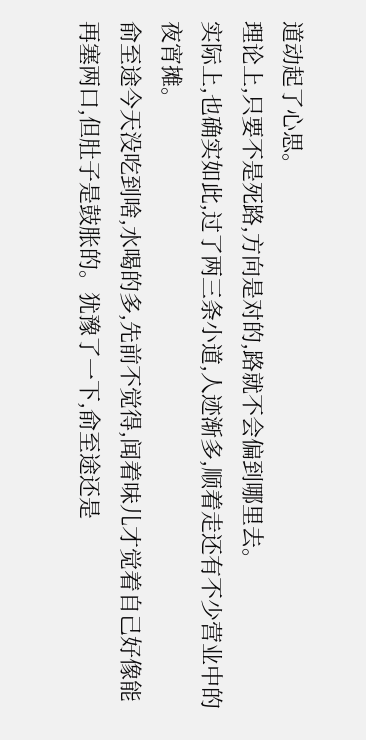道动起了心思。
理论上,只要不是死路,方向是对的,路就不会偏到哪里去。
实际上,也确实如此,过了两三条小道,人迹渐多,顺着走还有不少营业中的夜宵摊。
俞至途今天没吃到啥,水喝的多,先前不觉得,闻着味儿才觉着自己好像能再塞两口,但肚子是鼓胀的。犹豫了一下,俞至途还是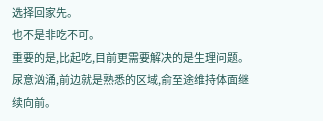选择回家先。
也不是非吃不可。
重要的是,比起吃,目前更需要解决的是生理问题。
尿意汹涌,前边就是熟悉的区域,俞至途维持体面继续向前。